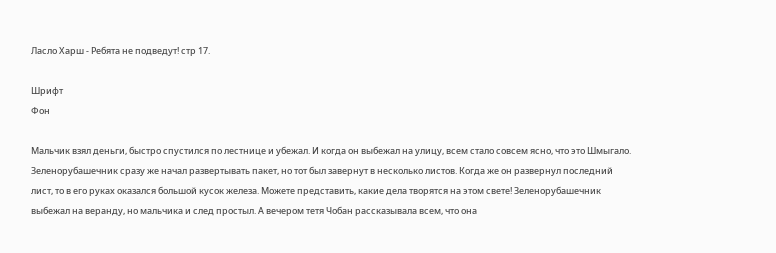Ласло Харш - Ребята не подведут! стр 17.

Шрифт
Фон

Мальчик взял деньги, быстро спустился по лестнице и убежал. И когда он выбежал на улицу, всем стало совсем ясно, что это Шмыгало. Зеленорубашечник сразу же начал развертывать пакет, но тот был завернут в несколько листов. Когда же он развернул последний лист, то в его руках оказался большой кусок железа. Можете представить, какие дела творятся на этом свете! Зеленорубашечник выбежал на веранду, но мальчика и след простыл. А вечером тетя Чобан рассказывала всем, что она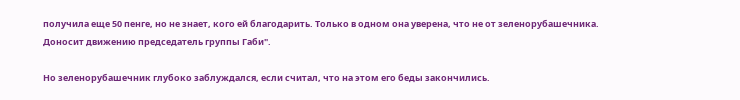получила еще 50 пенге, но не знает, кого ей благодарить. Только в одном она уверена, что не от зеленорубашечника. Доносит движению председатель группы Габи".

Но зеленорубашечник глубоко заблуждался, если считал, что на этом его беды закончились.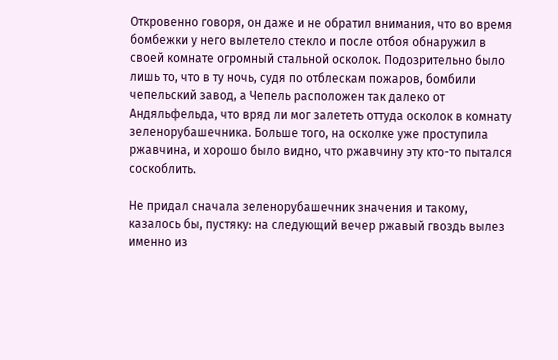Откровенно говоря, он даже и не обратил внимания, что во время бомбежки у него вылетело стекло и после отбоя обнаружил в своей комнате огромный стальной осколок. Подозрительно было лишь то, что в ту ночь, судя по отблескам пожаров, бомбили чепельский завод, а Чепель расположен так далеко от Андяльфельда, что вряд ли мог залететь оттуда осколок в комнату зеленорубашечника. Больше того, на осколке уже проступила ржавчина, и хорошо было видно, что ржавчину эту кто-то пытался соскоблить.

Не придал сначала зеленорубашечник значения и такому, казалось бы, пустяку: на следующий вечер ржавый гвоздь вылез именно из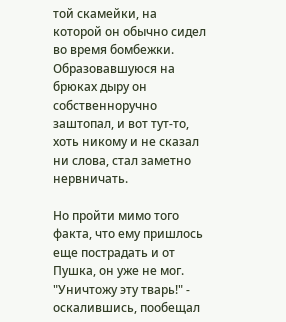той скамейки, на которой он обычно сидел во время бомбежки. Образовавшуюся на брюках дыру он собственноручно заштопал, и вот тут-то, хоть никому и не сказал ни слова, стал заметно нервничать.

Но пройти мимо того факта, что ему пришлось еще пострадать и от Пушка, он уже не мог. "Уничтожу эту тварь!" - оскалившись, пообещал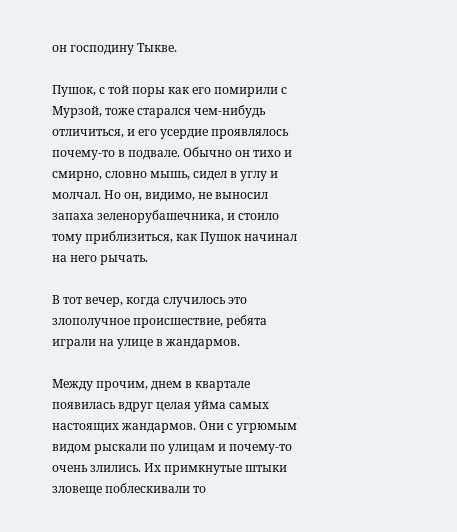он господину Тыкве.

Пушок, с той поры как его помирили с Мурзой, тоже старался чем-нибудь отличиться, и его усердие проявлялось почему-то в подвале. Обычно он тихо и смирно, словно мышь, сидел в углу и молчал. Но он, видимо, не выносил запаха зеленорубашечника, и стоило тому приблизиться, как Пушок начинал на него рычать.

В тот вечер, когда случилось это злополучное происшествие, ребята играли на улице в жандармов.

Между прочим, днем в квартале появилась вдруг целая уйма самых настоящих жандармов. Они с угрюмым видом рыскали по улицам и почему-то очень злились. Их примкнутые штыки зловеще поблескивали то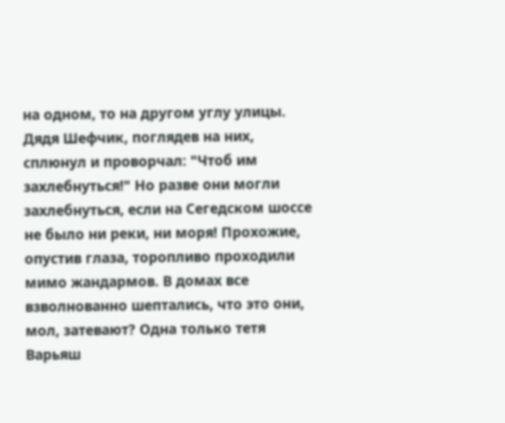на одном, то на другом углу улицы. Дядя Шефчик, поглядев на них, сплюнул и проворчал: "Чтоб им захлебнуться!" Но разве они могли захлебнуться, если на Сегедском шоссе не было ни реки, ни моря! Прохожие, опустив глаза, торопливо проходили мимо жандармов. В домах все взволнованно шептались, что это они, мол, затевают? Одна только тетя Варьяш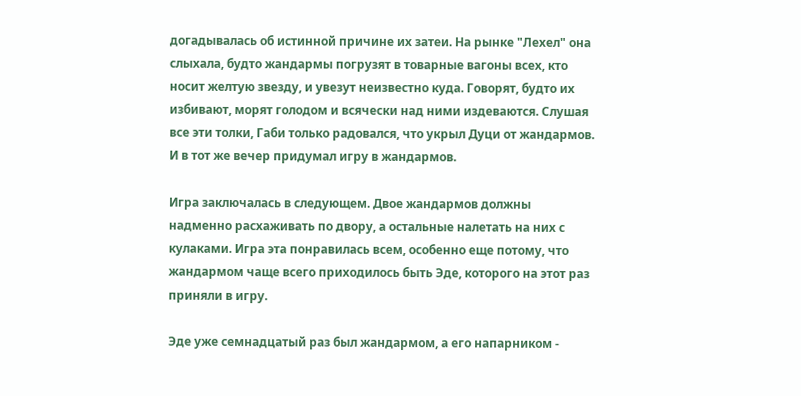догадывалась об истинной причине их затеи. На рынке "Лехел" она слыхала, будто жандармы погрузят в товарные вагоны всех, кто носит желтую звезду, и увезут неизвестно куда. Говорят, будто их избивают, морят голодом и всячески над ними издеваются. Слушая все эти толки, Габи только радовался, что укрыл Дуци от жандармов. И в тот же вечер придумал игру в жандармов.

Игра заключалась в следующем. Двое жандармов должны надменно расхаживать по двору, а остальные налетать на них с кулаками. Игра эта понравилась всем, особенно еще потому, что жандармом чаще всего приходилось быть Эде, которого на этот раз приняли в игру.

Эде уже семнадцатый раз был жандармом, а его напарником -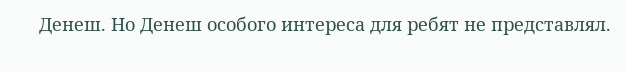Денеш. Но Денеш особого интереса для ребят не представлял.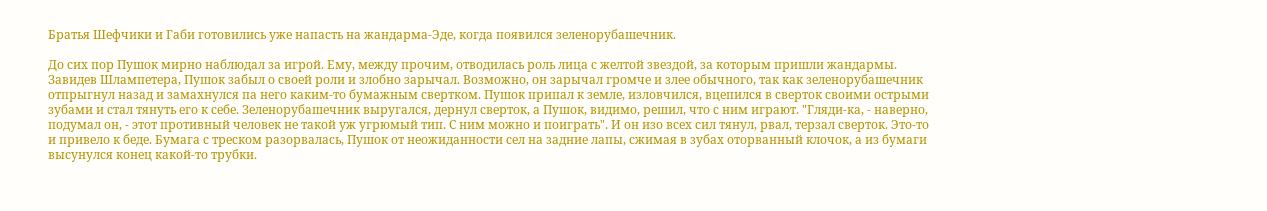Братья Шефчики и Габи готовились уже напасть на жандарма-Эде, когда появился зеленорубашечник.

До сих пор Пушок мирно наблюдал за игрой. Ему, между прочим, отводилась роль лица с желтой звездой, за которым пришли жандармы. Завидев Шлампетера, Пушок забыл о своей роли и злобно зарычал. Возможно, он зарычал громче и злее обычного, так как зеленорубашечник отпрыгнул назад и замахнулся па него каким-то бумажным свертком. Пушок припал к земле, изловчился, вцепился в сверток своими острыми зубами и стал тянуть его к себе. Зеленорубашечник выругался, дернул сверток, а Пушок, видимо, решил, что с ним играют. "Гляди-ка, - наверно, подумал он, - этот противный человек не такой уж угрюмый тип. С ним можно и поиграть". И он изо всех сил тянул, рвал, терзал сверток. Это-то и привело к беде. Бумага с треском разорвалась, Пушок от неожиданности сел на задние лапы, сжимая в зубах оторванный клочок, а из бумаги высунулся конец какой-то трубки.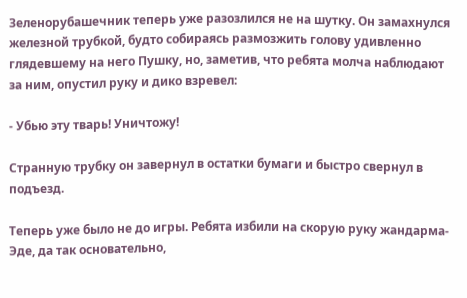Зеленорубашечник теперь уже разозлился не на шутку. Он замахнулся железной трубкой, будто собираясь размозжить голову удивленно глядевшему на него Пушку, но, заметив, что ребята молча наблюдают за ним, опустил руку и дико взревел:

- Убью эту тварь! Уничтожу!

Странную трубку он завернул в остатки бумаги и быстро свернул в подъезд.

Теперь уже было не до игры. Ребята избили на скорую руку жандарма-Эде, да так основательно,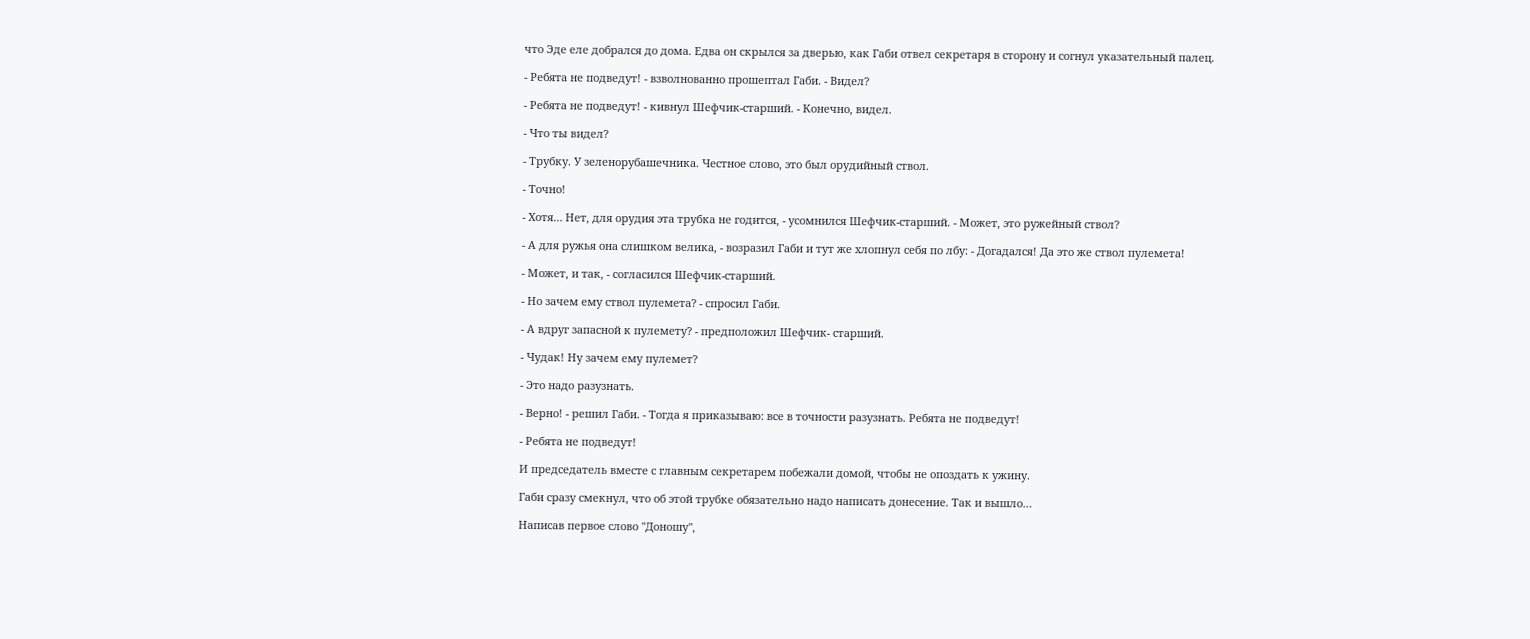что Эде еле добрался до дома. Едва он скрылся за дверью, как Габи отвел секретаря в сторону и согнул указательный палец.

- Ребята не подведут! - взволнованно прошептал Габи. - Видел?

- Ребята не подведут! - кивнул Шефчик-старший. - Конечно, видел.

- Что ты видел?

- Трубку. У зеленорубашечника. Честное слово, это был орудийный ствол.

- Точно!

- Хотя… Нет, для орудия эта трубка не годится, - усомнился Шефчик-старший. - Может, это ружейный ствол?

- А для ружья она слишком велика, - возразил Габи и тут же хлопнул себя по лбу: - Догадался! Да это же ствол пулемета!

- Может, и так, - согласился Шефчик-старший.

- Но зачем ему ствол пулемета? - спросил Габи.

- А вдруг запасной к пулемету? - предположил Шефчик- старший.

- Чудак! Ну зачем ему пулемет?

- Это надо разузнать.

- Верно! - решил Габи. - Тогда я приказываю: все в точности разузнать. Ребята не подведут!

- Ребята не подведут!

И председатель вместе с главным секретарем побежали домой, чтобы не опоздать к ужину.

Габи сразу смекнул, что об этой трубке обязательно надо написать донесение. Так и вышло…

Написав первое слово "Доношу",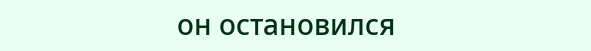он остановился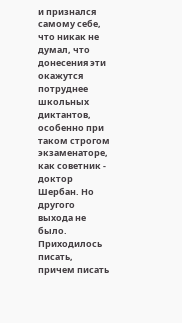и признался самому себе, что никак не думал, что донесения эти окажутся потруднее школьных диктантов, особенно при таком строгом экзаменаторе, как советник - доктор Шербан. Но другого выхода не было. Приходилось писать, причем писать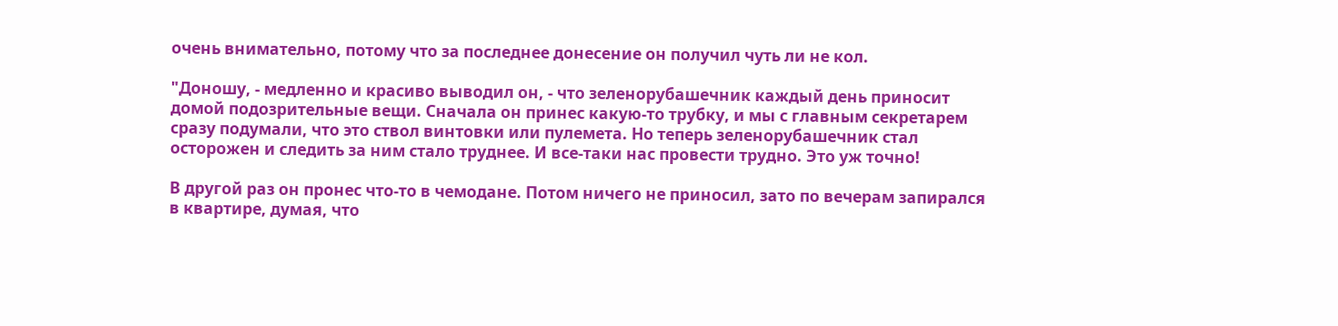очень внимательно, потому что за последнее донесение он получил чуть ли не кол.

"Доношу, - медленно и красиво выводил он, - что зеленорубашечник каждый день приносит домой подозрительные вещи. Сначала он принес какую-то трубку, и мы с главным секретарем сразу подумали, что это ствол винтовки или пулемета. Но теперь зеленорубашечник стал осторожен и следить за ним стало труднее. И все-таки нас провести трудно. Это уж точно!

В другой раз он пронес что-то в чемодане. Потом ничего не приносил, зато по вечерам запирался в квартире, думая, что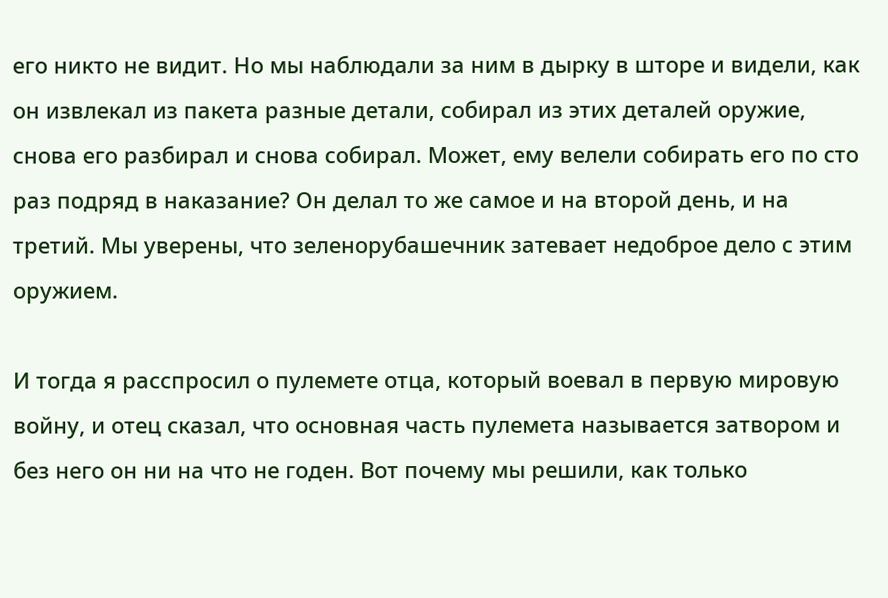его никто не видит. Но мы наблюдали за ним в дырку в шторе и видели, как он извлекал из пакета разные детали, собирал из этих деталей оружие, снова его разбирал и снова собирал. Может, ему велели собирать его по сто раз подряд в наказание? Он делал то же самое и на второй день, и на третий. Мы уверены, что зеленорубашечник затевает недоброе дело с этим оружием.

И тогда я расспросил о пулемете отца, который воевал в первую мировую войну, и отец сказал, что основная часть пулемета называется затвором и без него он ни на что не годен. Вот почему мы решили, как только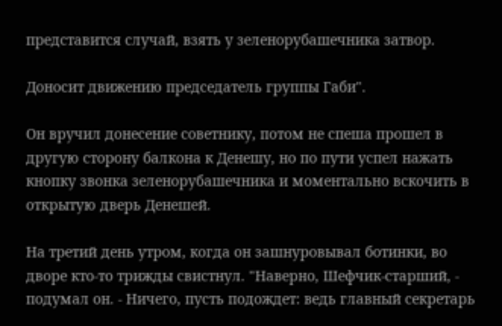представится случай, взять у зеленорубашечника затвор.

Доносит движению председатель группы Габи".

Он вручил донесение советнику, потом не спеша прошел в другую сторону балкона к Денешу, но по пути успел нажать кнопку звонка зеленорубашечника и моментально вскочить в открытую дверь Денешей.

На третий день утром, когда он зашнуровывал ботинки, во дворе кто-то трижды свистнул. "Наверно, Шефчик-старший, - подумал он. - Ничего, пусть подождет: ведь главный секретарь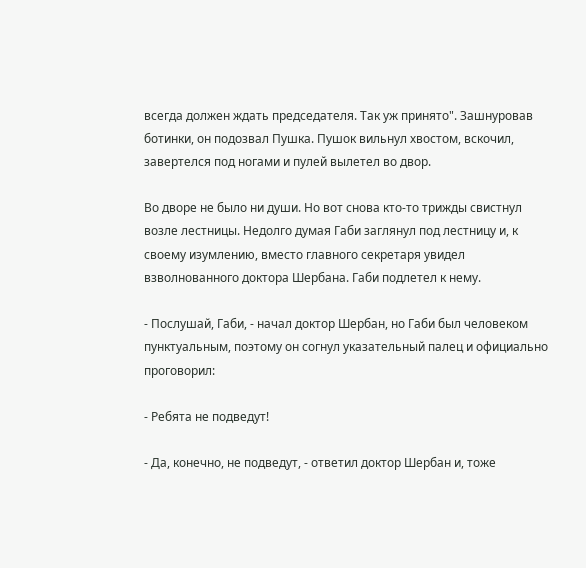всегда должен ждать председателя. Так уж принято". Зашнуровав ботинки, он подозвал Пушка. Пушок вильнул хвостом, вскочил, завертелся под ногами и пулей вылетел во двор.

Во дворе не было ни души. Но вот снова кто-то трижды свистнул возле лестницы. Недолго думая Габи заглянул под лестницу и, к своему изумлению, вместо главного секретаря увидел взволнованного доктора Шербана. Габи подлетел к нему.

- Послушай, Габи, - начал доктор Шербан, но Габи был человеком пунктуальным, поэтому он согнул указательный палец и официально проговорил:

- Ребята не подведут!

- Да, конечно, не подведут, - ответил доктор Шербан и, тоже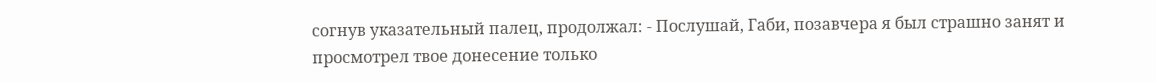согнув указательный палец, продолжал: - Послушай, Габи, позавчера я был страшно занят и просмотрел твое донесение только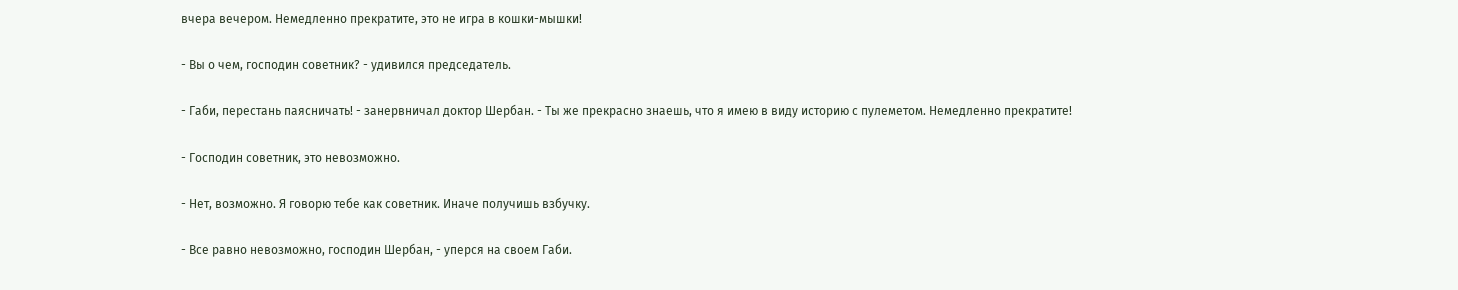вчера вечером. Немедленно прекратите, это не игра в кошки-мышки!

- Вы о чем, господин советник? - удивился председатель.

- Габи, перестань паясничать! - занервничал доктор Шербан. - Ты же прекрасно знаешь, что я имею в виду историю с пулеметом. Немедленно прекратите!

- Господин советник, это невозможно.

- Нет, возможно. Я говорю тебе как советник. Иначе получишь взбучку.

- Все равно невозможно, господин Шербан, - уперся на своем Габи.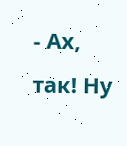- Ах, так! Ну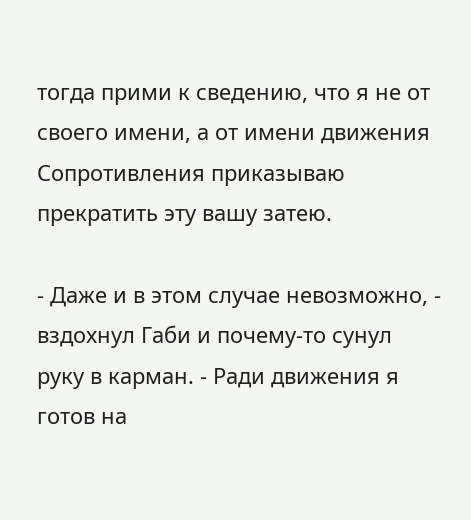тогда прими к сведению, что я не от своего имени, а от имени движения Сопротивления приказываю прекратить эту вашу затею.

- Даже и в этом случае невозможно, - вздохнул Габи и почему-то сунул руку в карман. - Ради движения я готов на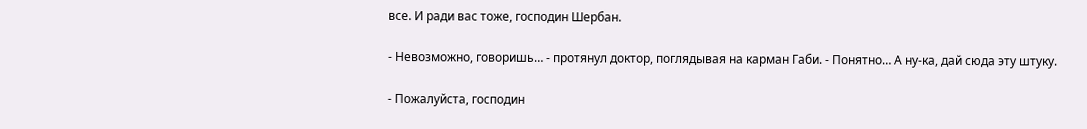все. И ради вас тоже, господин Шербан.

- Невозможно, говоришь… - протянул доктор, поглядывая на карман Габи. - Понятно… А ну-ка, дай сюда эту штуку.

- Пожалуйста, господин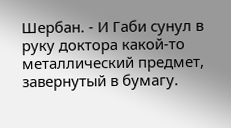Шербан. - И Габи сунул в руку доктора какой-то металлический предмет, завернутый в бумагу.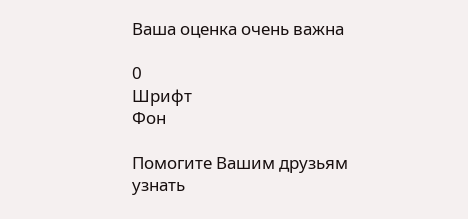Ваша оценка очень важна

0
Шрифт
Фон

Помогите Вашим друзьям узнать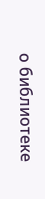о библиотеке